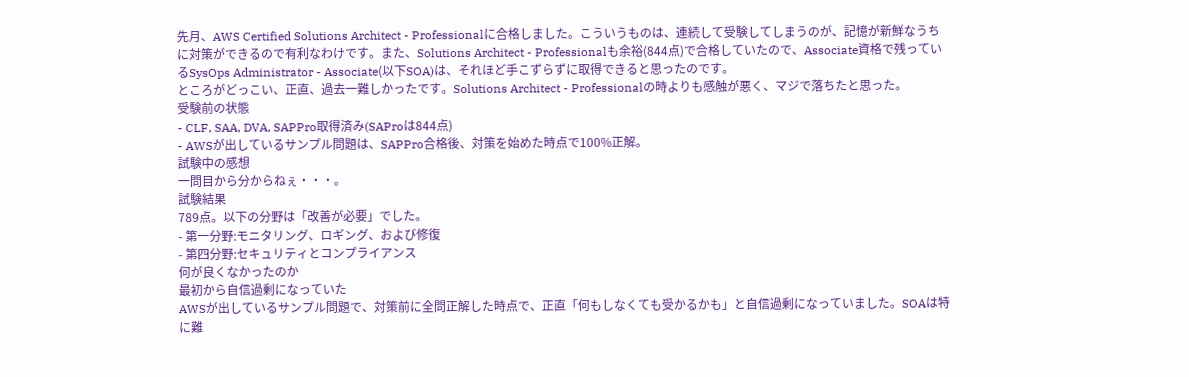先月、AWS Certified Solutions Architect - Professionalに合格しました。こういうものは、連続して受験してしまうのが、記憶が新鮮なうちに対策ができるので有利なわけです。また、Solutions Architect - Professionalも余裕(844点)で合格していたので、Associate資格で残っているSysOps Administrator - Associate(以下SOA)は、それほど手こずらずに取得できると思ったのです。
ところがどっこい、正直、過去一難しかったです。Solutions Architect - Professionalの時よりも感触が悪く、マジで落ちたと思った。
受験前の状態
- CLF, SAA, DVA, SAPPro取得済み(SAProは844点)
- AWSが出しているサンプル問題は、SAPPro合格後、対策を始めた時点で100%正解。
試験中の感想
一問目から分からねぇ・・・。
試験結果
789点。以下の分野は「改善が必要」でした。
- 第一分野:モニタリング、ロギング、および修復
- 第四分野:セキュリティとコンプライアンス
何が良くなかったのか
最初から自信過剰になっていた
AWSが出しているサンプル問題で、対策前に全問正解した時点で、正直「何もしなくても受かるかも」と自信過剰になっていました。SOAは特に難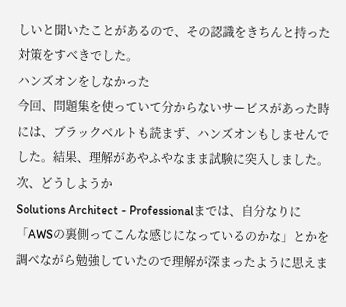しいと聞いたことがあるので、その認識をきちんと持った対策をすべきでした。
ハンズオンをしなかった
今回、問題集を使っていて分からないサービスがあった時には、ブラックベルトも読まず、ハンズオンもしませんでした。結果、理解があやふやなまま試験に突入しました。
次、どうしようか
Solutions Architect - Professionalまでは、自分なりに「AWSの裏側ってこんな感じになっているのかな」とかを調べながら勉強していたので理解が深まったように思えま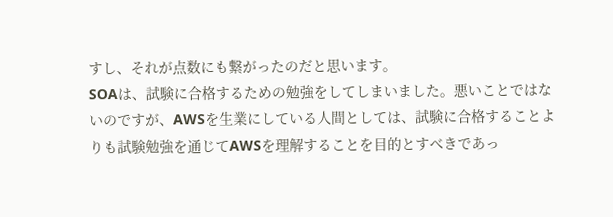すし、それが点数にも繋がったのだと思います。
SOAは、試験に合格するための勉強をしてしまいました。悪いことではないのですが、AWSを生業にしている人間としては、試験に合格することよりも試験勉強を通じてAWSを理解することを目的とすべきであっ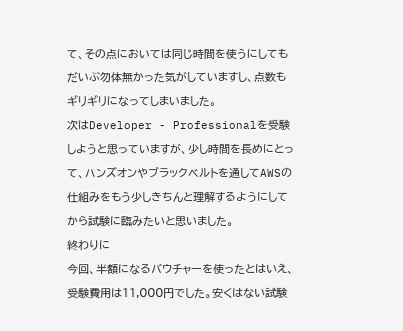て、その点においては同じ時間を使うにしてもだいぶ勿体無かった気がしていますし、点数もギリギリになってしまいました。
次はDeveloper - Professionalを受験しようと思っていますが、少し時間を長めにとって、ハンズオンやブラックベルトを通してAWSの仕組みをもう少しきちんと理解するようにしてから試験に臨みたいと思いました。
終わりに
今回、半額になるバウチャーを使ったとはいえ、受験費用は11,000円でした。安くはない試験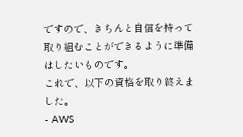ですので、きちんと自信を持って取り組むことができるように準備はしたいものです。
これで、以下の資格を取り終えました。
- AWS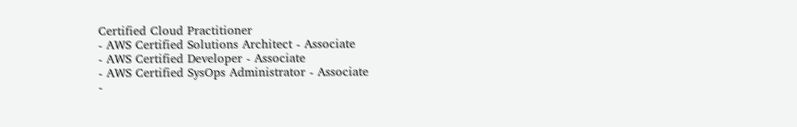Certified Cloud Practitioner
- AWS Certified Solutions Architect - Associate
- AWS Certified Developer - Associate
- AWS Certified SysOps Administrator - Associate
-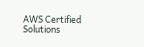AWS Certified Solutions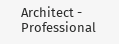Architect - Professional